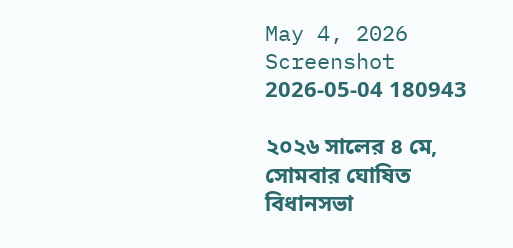May 4, 2026
Screenshot 2026-05-04 180943

২০২৬ সালের ৪ মে, সোমবার ঘোষিত বিধানসভা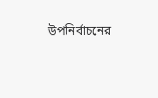উপনির্বাচনের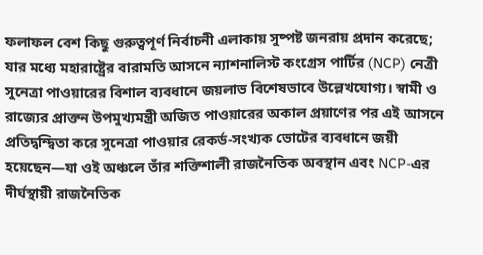ফলাফল বেশ কিছু গুরুত্বপূর্ণ নির্বাচনী এলাকায় সুষ্পষ্ট জনরায় প্রদান করেছে; যার মধ্যে মহারাষ্ট্রের বারামতি আসনে ন্যাশনালিস্ট কংগ্রেস পার্টির (NCP) নেত্রী সুনেত্রা পাওয়ারের বিশাল ব্যবধানে জয়লাভ বিশেষভাবে উল্লেখযোগ্য। স্বামী ও রাজ্যের প্রাক্তন উপমুখ্যমন্ত্রী অজিত পাওয়ারের অকাল প্রয়াণের পর এই আসনে প্রতিদ্বন্দ্বিতা করে সুনেত্রা পাওয়ার রেকর্ড-সংখ্যক ভোটের ব্যবধানে জয়ী হয়েছেন—যা ওই অঞ্চলে তাঁর শক্তিশালী রাজনৈতিক অবস্থান এবং NCP-এর দীর্ঘস্থায়ী রাজনৈতিক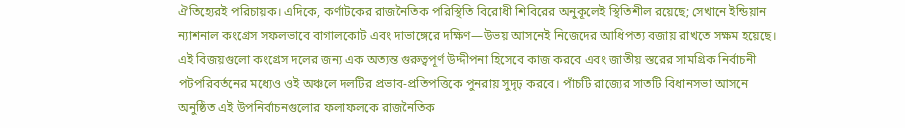ঐতিহ্যেরই পরিচায়ক। এদিকে, কর্ণাটকের রাজনৈতিক পরিস্থিতি বিরোধী শিবিরের অনুকূলেই স্থিতিশীল রয়েছে; সেখানে ইন্ডিয়ান ন্যাশনাল কংগ্রেস সফলভাবে বাগালকোট এবং দাভাঙ্গেরে দক্ষিণ—উভয় আসনেই নিজেদের আধিপত্য বজায় রাখতে সক্ষম হয়েছে। এই বিজয়গুলো কংগ্রেস দলের জন্য এক অত্যন্ত গুরুত্বপূর্ণ উদ্দীপনা হিসেবে কাজ করবে এবং জাতীয় স্তরের সামগ্রিক নির্বাচনী পটপরিবর্তনের মধ্যেও ওই অঞ্চলে দলটির প্রভাব-প্রতিপত্তিকে পুনরায় সুদৃঢ় করবে। পাঁচটি রাজ্যের সাতটি বিধানসভা আসনে অনুষ্ঠিত এই উপনির্বাচনগুলোর ফলাফলকে রাজনৈতিক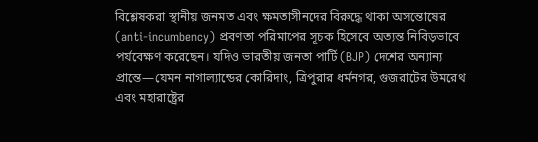বিশ্লেষকরা স্থানীয় জনমত এবং ক্ষমতাসীনদের বিরুদ্ধে থাকা অসন্তোষের (anti-incumbency) প্রবণতা পরিমাপের সূচক হিসেবে অত্যন্ত নিবিড়ভাবে পর্যবেক্ষণ করেছেন। যদিও ভারতীয় জনতা পার্টি (BJP) দেশের অন্যান্য প্রান্তে—যেমন নাগাল্যান্ডের কোরিদাং, ত্রিপুরার ধর্মনগর, গুজরাটের উমরেথ এবং মহারাষ্ট্রের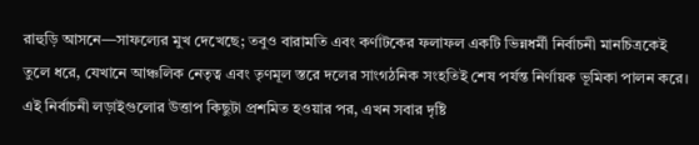রাহুড়ি আসনে—সাফল্যের মুখ দেখেছে; তবুও বারামতি এবং কর্ণাটকের ফলাফল একটি ভিন্নধর্মী নির্বাচনী মানচিত্রকেই তুলে ধরে, যেখানে আঞ্চলিক নেতৃত্ব এবং তৃণমূল স্তরে দলের সাংগঠনিক সংহতিই শেষ পর্যন্ত নির্ণায়ক ভূমিকা পালন করে। এই নির্বাচনী লড়াইগুলোর উত্তাপ কিছুটা প্রশমিত হওয়ার পর, এখন সবার দৃষ্টি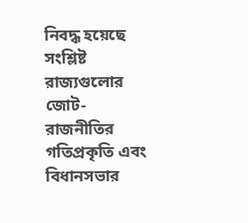নিবদ্ধ হয়েছে সংশ্লিষ্ট রাজ্যগুলোর জোট-রাজনীতির গতিপ্রকৃতি এবং বিধানসভার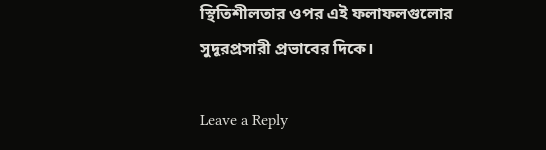স্থিতিশীলতার ওপর এই ফলাফলগুলোর সুদূরপ্রসারী প্রভাবের দিকে।

Leave a Reply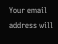Your email address will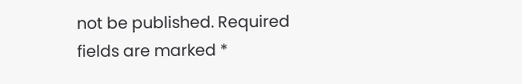not be published. Required fields are marked *